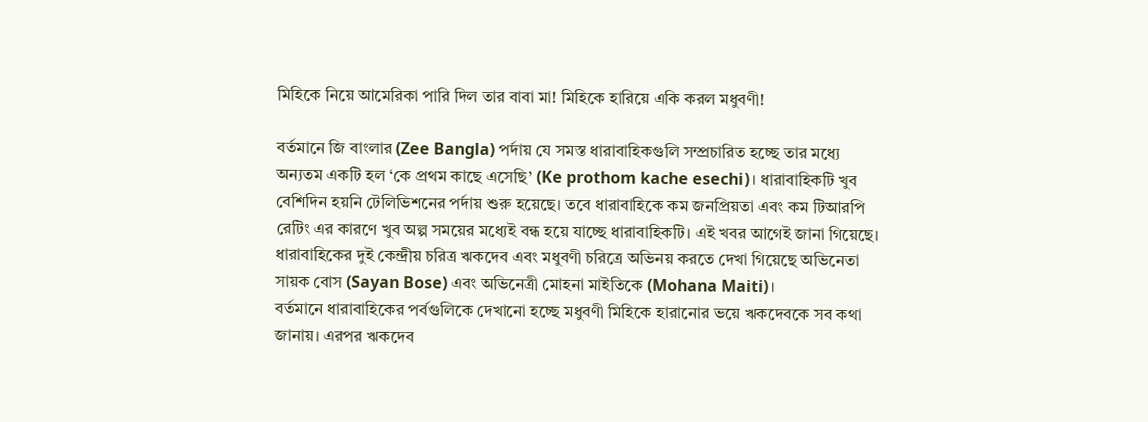মিহিকে নিয়ে আমেরিকা পারি দিল তার বাবা মা! মিহিকে হারিয়ে একি করল মধুবণী!

বর্তমানে জি বাংলার (Zee Bangla) পর্দায় যে সমস্ত ধারাবাহিকগুলি সম্প্রচারিত হচ্ছে তার মধ্যে অন্যতম একটি হল ‘কে প্রথম কাছে এসেছি’ (Ke prothom kache esechi)। ধারাবাহিকটি খুব বেশিদিন হয়নি টেলিভিশনের পর্দায় শুরু হয়েছে। তবে ধারাবাহিকে কম জনপ্রিয়তা এবং কম টিআরপি রেটিং এর কারণে খুব অল্প সময়ের মধ্যেই বন্ধ হয়ে যাচ্ছে ধারাবাহিকটি। এই খবর আগেই জানা গিয়েছে। ধারাবাহিকের দুই কেন্দ্রীয় চরিত্র ঋকদেব এবং মধুবণী চরিত্রে অভিনয় করতে দেখা গিয়েছে অভিনেতা সায়ক বোস (Sayan Bose) এবং অভিনেত্রী মোহনা মাইতিকে (Mohana Maiti)।
বর্তমানে ধারাবাহিকের পর্বগুলিকে দেখানো হচ্ছে মধুবণী মিহিকে হারানোর ভয়ে ঋকদেবকে সব কথা জানায়। এরপর ঋকদেব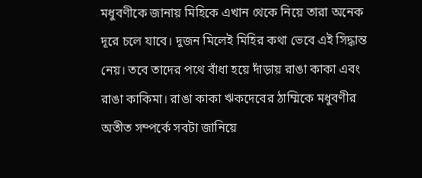মধুবণীকে জানায় মিহিকে এখান থেকে নিয়ে তারা অনেক দূরে চলে যাবে। দুজন মিলেই মিহির কথা ভেবে এই সিদ্ধান্ত নেয়। তবে তাদের পথে বাঁধা হয়ে দাঁড়ায় রাঙা কাকা এবং রাঙা কাকিমা। রাঙা কাকা ঋকদেবের ঠাম্মিকে মধুবণীর অতীত সম্পর্কে সবটা জানিয়ে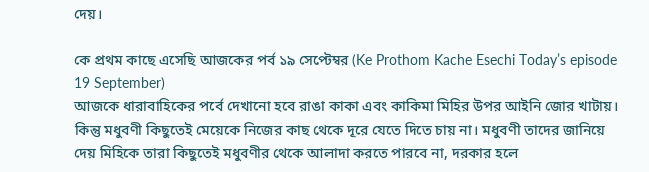দেয়।

কে প্রথম কাছে এসেছি আজকের পর্ব ১৯ সেপ্টেম্বর (Ke Prothom Kache Esechi Today’s episode 19 September)
আজকে ধারাবাহিকের পর্বে দেখানো হবে রাঙা কাকা এবং কাকিমা মিহির উপর আইনি জোর খাটায়। কিন্তু মধুবণী কিছুতেই মেয়েকে নিজের কাছ থেকে দূরে যেতে দিতে চায় না। মধুবণী তাদের জানিয়ে দেয় মিহিকে তারা কিছুতেই মধুবণীর থেকে আলাদা করতে পারবে না, দরকার হলে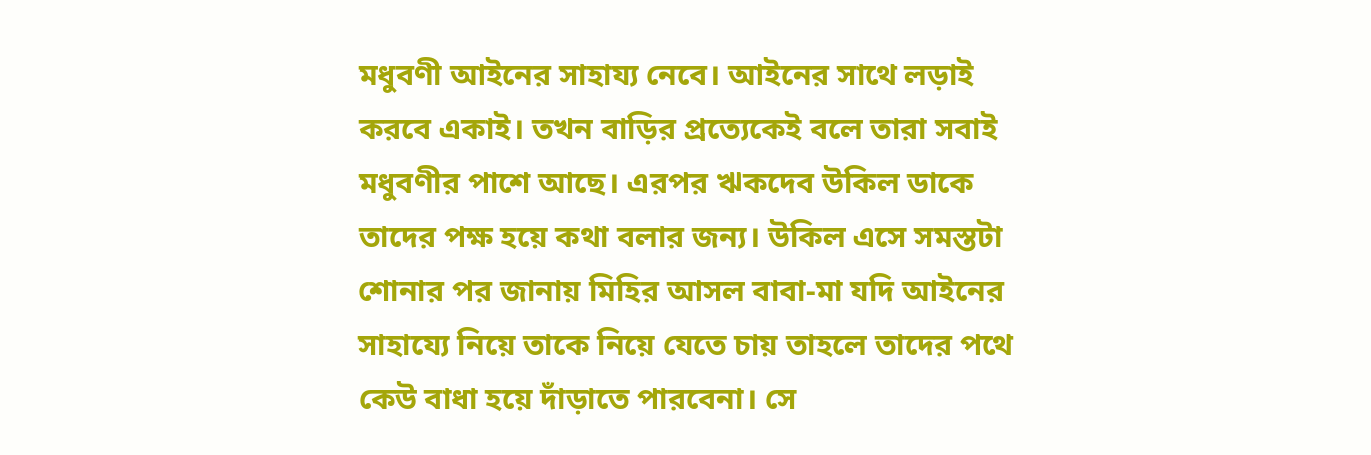মধুবণী আইনের সাহায্য নেবে। আইনের সাথে লড়াই করবে একাই। তখন বাড়ির প্রত্যেকেই বলে তারা সবাই মধুবণীর পাশে আছে। এরপর ঋকদেব উকিল ডাকে তাদের পক্ষ হয়ে কথা বলার জন্য। উকিল এসে সমস্তটা শোনার পর জানায় মিহির আসল বাবা-মা যদি আইনের সাহায্যে নিয়ে তাকে নিয়ে যেতে চায় তাহলে তাদের পথে কেউ বাধা হয়ে দাঁড়াতে পারবেনা। সে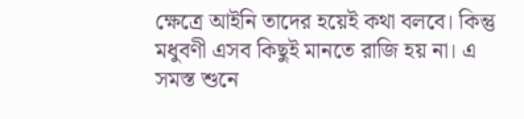ক্ষেত্রে আইনি তাদের হয়েই কথা বলবে। কিন্তু মধুবণী এসব কিছুই মানতে রাজি হয় না। এ সমস্ত শুনে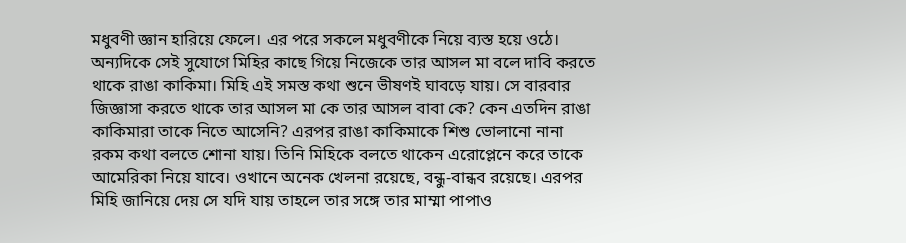মধুবণী জ্ঞান হারিয়ে ফেলে। এর পরে সকলে মধুবণীকে নিয়ে ব্যস্ত হয়ে ওঠে।
অন্যদিকে সেই সুযোগে মিহির কাছে গিয়ে নিজেকে তার আসল মা বলে দাবি করতে থাকে রাঙা কাকিমা। মিহি এই সমস্ত কথা শুনে ভীষণই ঘাবড়ে যায়। সে বারবার জিজ্ঞাসা করতে থাকে তার আসল মা কে তার আসল বাবা কে? কেন এতদিন রাঙা কাকিমারা তাকে নিতে আসেনি? এরপর রাঙা কাকিমাকে শিশু ভোলানো নানা রকম কথা বলতে শোনা যায়। তিনি মিহিকে বলতে থাকেন এরোপ্লেনে করে তাকে আমেরিকা নিয়ে যাবে। ওখানে অনেক খেলনা রয়েছে, বন্ধু-বান্ধব রয়েছে। এরপর মিহি জানিয়ে দেয় সে যদি যায় তাহলে তার সঙ্গে তার মাম্মা পাপাও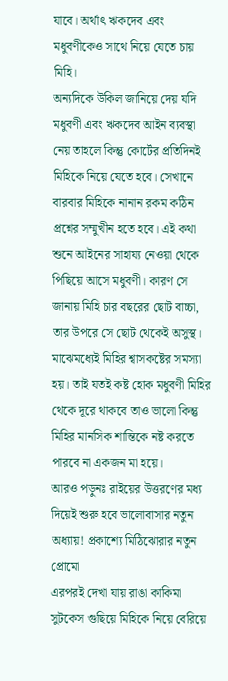যাবে। অর্থাৎ ঋকদেব এবং মধুবণীকেও সাথে নিয়ে যেতে চায় মিহি।
অন্যদিকে উকিল জানিয়ে দেয় যদি মধুবণী এবং ঋকদেব আইন ব্যবস্থা নেয় তাহলে কিন্তু কোর্টের প্রতিদিনই মিহিকে নিয়ে যেতে হবে। সেখানে বারবার মিহিকে নানান রকম কঠিন প্রশ্নের সম্মুখীন হতে হবে। এই কথা শুনে আইনের সাহায্য নেওয়া থেকে পিছিয়ে আসে মধুবণী। কারণ সে জানায় মিহি চার বছরের ছোট বাচ্চা, তার উপরে সে ছোট থেকেই অসুস্থ। মাঝেমধ্যেই মিহির শ্বাসকষ্টের সমস্যা হয়। তাই যতই কষ্ট হোক মধুবণী মিহির থেকে দূরে থাকবে তাও ভালো কিন্তু মিহির মানসিক শান্তিকে নষ্ট করতে পারবে না একজন মা হয়ে।
আরও পড়ুনঃ রাইয়ের উত্তরণের মধ্য দিয়েই শুরু হবে ভালোবাসার নতুন অধ্যায়! প্রকাশ্যে মিঠিঝোরার নতুন প্রোমো
এরপরই দেখা যায় রাঙা কাকিমা সুটকেস গুছিয়ে মিহিকে নিয়ে বেরিয়ে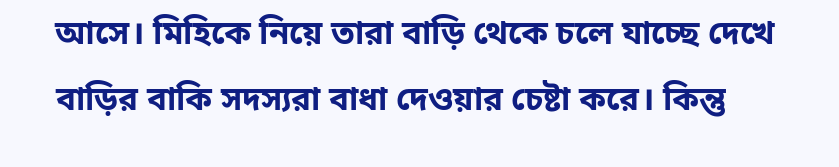আসে। মিহিকে নিয়ে তারা বাড়ি থেকে চলে যাচ্ছে দেখে বাড়ির বাকি সদস্যরা বাধা দেওয়ার চেষ্টা করে। কিন্তু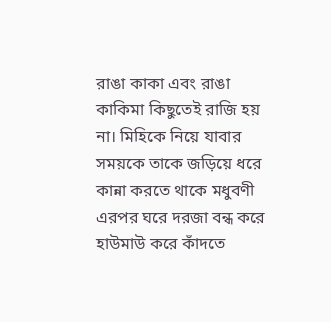রাঙা কাকা এবং রাঙা কাকিমা কিছুতেই রাজি হয় না। মিহিকে নিয়ে যাবার সময়কে তাকে জড়িয়ে ধরে কান্না করতে থাকে মধুবণী এরপর ঘরে দরজা বন্ধ করে হাউমাউ করে কাঁদতে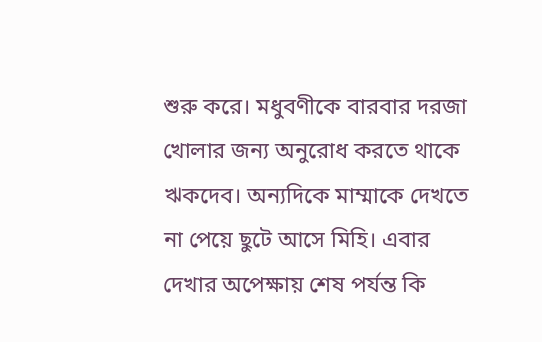শুরু করে। মধুবণীকে বারবার দরজা খোলার জন্য অনুরোধ করতে থাকে ঋকদেব। অন্যদিকে মাম্মাকে দেখতে না পেয়ে ছুটে আসে মিহি। এবার দেখার অপেক্ষায় শেষ পর্যন্ত কি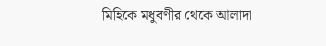মিহিকে মধুবণীর থেকে আলাদা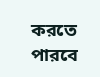করতে পারবে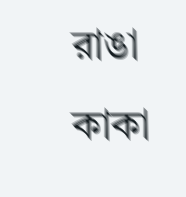রাঙা কাকা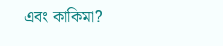এবং কাকিমা?